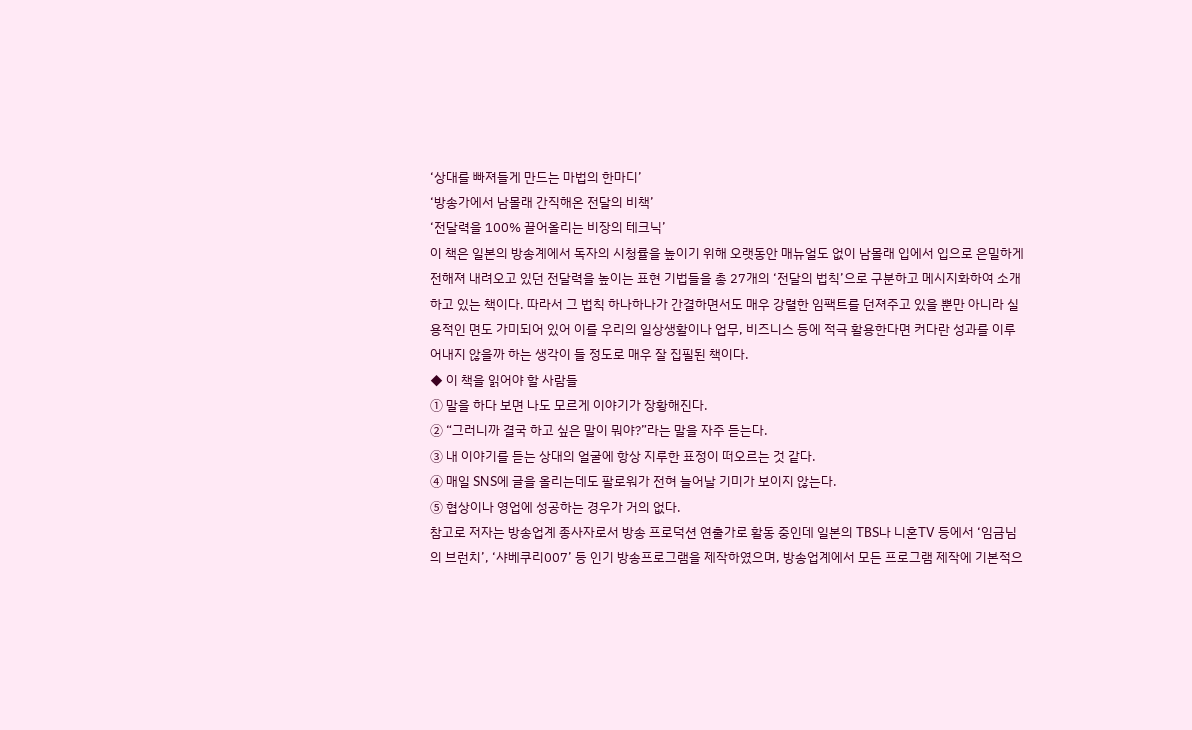‘상대를 빠져들게 만드는 마법의 한마디’
‘방송가에서 남몰래 간직해온 전달의 비책’
‘전달력을 100% 끌어올리는 비장의 테크닉’
이 책은 일본의 방송계에서 독자의 시청률을 높이기 위해 오랫동안 매뉴얼도 없이 남몰래 입에서 입으로 은밀하게 전해져 내려오고 있던 전달력을 높이는 표현 기법들을 총 27개의 ‘전달의 법칙’으로 구분하고 메시지화하여 소개하고 있는 책이다. 따라서 그 법칙 하나하나가 간결하면서도 매우 강렬한 임팩트를 던져주고 있을 뿐만 아니라 실용적인 면도 가미되어 있어 이를 우리의 일상생활이나 업무, 비즈니스 등에 적극 활용한다면 커다란 성과를 이루어내지 않을까 하는 생각이 들 정도로 매우 잘 집필된 책이다.
◆ 이 책을 읽어야 할 사람들
➀ 말을 하다 보면 나도 모르게 이야기가 장황해진다.
➁ “그러니까 결국 하고 싶은 말이 뭐야?”라는 말을 자주 듣는다.
➂ 내 이야기를 듣는 상대의 얼굴에 항상 지루한 표정이 떠오르는 것 같다.
➃ 매일 SNS에 글을 올리는데도 팔로워가 전혀 늘어날 기미가 보이지 않는다.
➄ 협상이나 영업에 성공하는 경우가 거의 없다.
참고로 저자는 방송업계 종사자로서 방송 프로덕션 연출가로 활동 중인데 일본의 TBS나 니혼TV 등에서 ‘임금님의 브런치’, ‘샤베쿠리007’ 등 인기 방송프로그램을 제작하였으며, 방송업계에서 모든 프로그램 제작에 기본적으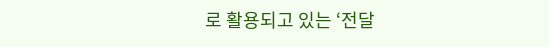로 활용되고 있는 ‘전달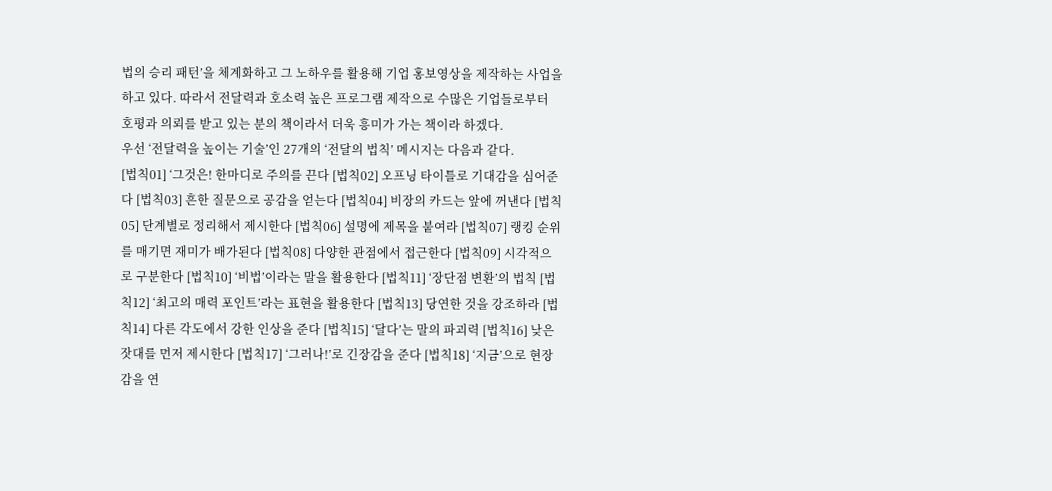법의 승리 패턴’을 체계화하고 그 노하우를 활용해 기업 홍보영상을 제작하는 사업을 하고 있다. 따라서 전달력과 호소력 높은 프로그램 제작으로 수많은 기업들로부터 호평과 의뢰를 받고 있는 분의 책이라서 더욱 흥미가 가는 책이라 하겠다.
우선 ‘전달력을 높이는 기술’인 27개의 ‘전달의 법칙’ 메시지는 다음과 같다.
[법칙01] ‘그것은! 한마디로 주의를 끈다 [법칙02] 오프닝 타이틀로 기대감을 심어준다 [법칙03] 흔한 질문으로 공감을 얻는다 [법칙04] 비장의 카드는 앞에 꺼낸다 [법칙05] 단계별로 정리해서 제시한다 [법칙06] 설명에 제목을 붙여라 [법칙07] 랭킹 순위를 매기면 재미가 배가된다 [법칙08] 다양한 관점에서 접근한다 [법칙09] 시각적으로 구분한다 [법칙10] ‘비법’이라는 말을 활용한다 [법칙11] ‘장단점 변환’의 법칙 [법칙12] ‘최고의 매력 포인트’라는 표현을 활용한다 [법칙13] 당연한 것을 강조하라 [법칙14] 다른 각도에서 강한 인상을 준다 [법칙15] ‘달다’는 말의 파괴력 [법칙16] 낮은 잣대를 먼저 제시한다 [법칙17] ‘그러나!’로 긴장감을 준다 [법칙18] ‘지금’으로 현장감을 연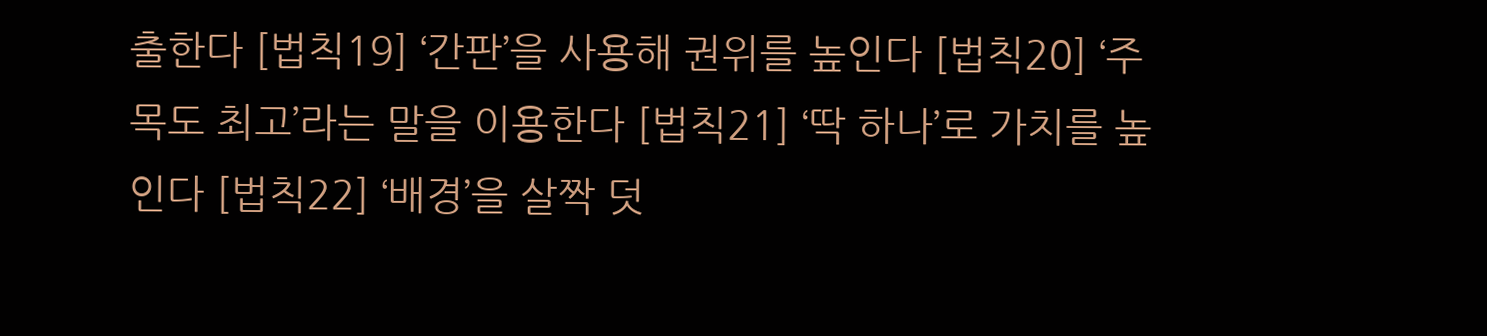출한다 [법칙19] ‘간판’을 사용해 권위를 높인다 [법칙20] ‘주목도 최고’라는 말을 이용한다 [법칙21] ‘딱 하나’로 가치를 높인다 [법칙22] ‘배경’을 살짝 덧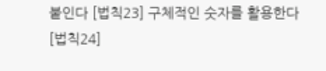붙인다 [법칙23] 구체적인 숫자를 활용한다 [법칙24]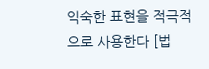익숙한 표현을 적극적으로 사용한다 [법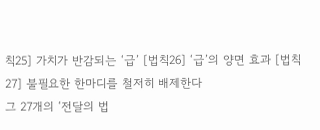칙25] 가치가 반감되는 ‘급’ [법칙26] ‘급’의 양면 효과 [법칙27] 불필요한 한마디를 철저히 배제한다
그 27개의 ‘전달의 법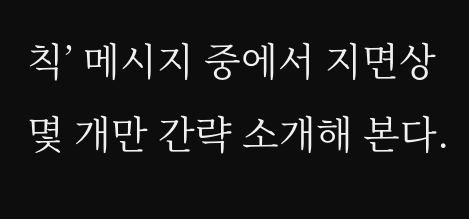칙’ 메시지 중에서 지면상 몇 개만 간략 소개해 본다.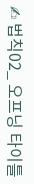✍ 법칙02_ 오프닝 타이틀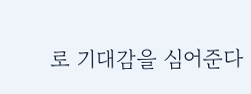로 기대감을 심어준다